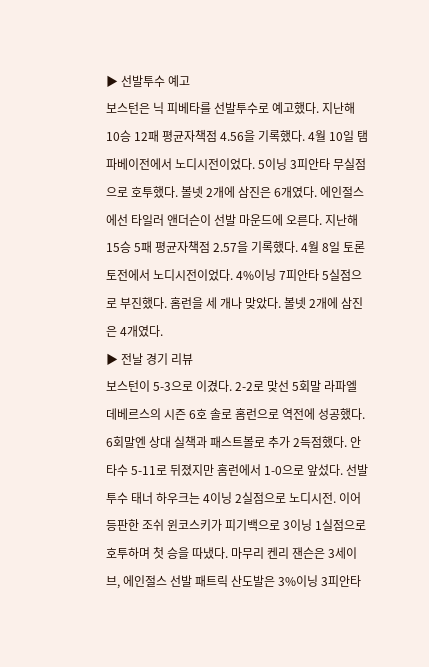▶ 선발투수 예고
보스턴은 닉 피베타를 선발투수로 예고했다. 지난해 10승 12패 평균자책점 4.56을 기록했다. 4월 10일 탬파베이전에서 노디시전이었다. 5이닝 3피안타 무실점으로 호투했다. 볼넷 2개에 삼진은 6개였다. 에인절스에선 타일러 앤더슨이 선발 마운드에 오른다. 지난해 15승 5패 평균자책점 2.57을 기록했다. 4월 8일 토론토전에서 노디시전이었다. 4%이닝 7피안타 5실점으로 부진했다. 홈런을 세 개나 맞았다. 볼넷 2개에 삼진은 4개였다.
▶ 전날 경기 리뷰
보스턴이 5-3으로 이겼다. 2-2로 맞선 5회말 라파엘 데베르스의 시즌 6호 솔로 홈런으로 역전에 성공했다. 6회말엔 상대 실책과 패스트볼로 추가 2득점했다. 안타수 5-11로 뒤졌지만 홈런에서 1-0으로 앞섰다. 선발투수 태너 하우크는 4이닝 2실점으로 노디시전. 이어 등판한 조쉬 윈코스키가 피기백으로 3이닝 1실점으로 호투하며 첫 승을 따냈다. 마무리 켄리 잰슨은 3세이브, 에인절스 선발 패트릭 산도발은 3%이닝 3피안타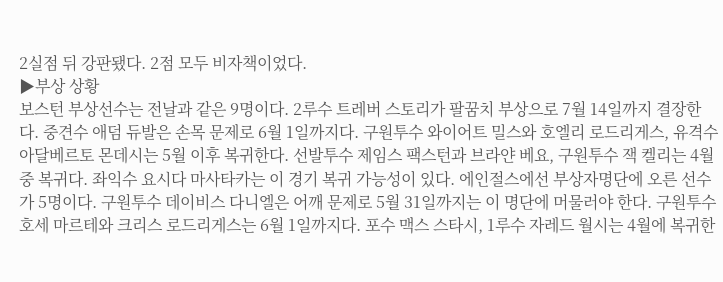2실점 뒤 강판됐다. 2점 모두 비자책이었다.
▶부상 상황
보스턴 부상선수는 전날과 같은 9명이다. 2루수 트레버 스토리가 팔꿈치 부상으로 7월 14일까지 결장한다. 중견수 애덤 듀발은 손목 문제로 6월 1일까지다. 구원투수 와이어트 밀스와 호엘리 로드리게스, 유격수 아달베르토 몬데시는 5월 이후 복귀한다. 선발투수 제임스 팩스턴과 브라얀 베요, 구원투수 잭 켈리는 4월 중 복귀다. 좌익수 요시다 마사타카는 이 경기 복귀 가능성이 있다. 에인절스에선 부상자명단에 오른 선수가 5명이다. 구원투수 데이비스 다니엘은 어깨 문제로 5월 31일까지는 이 명단에 머물러야 한다. 구원투수 호세 마르테와 크리스 로드리게스는 6월 1일까지다. 포수 맥스 스타시, 1루수 자레드 월시는 4월에 복귀한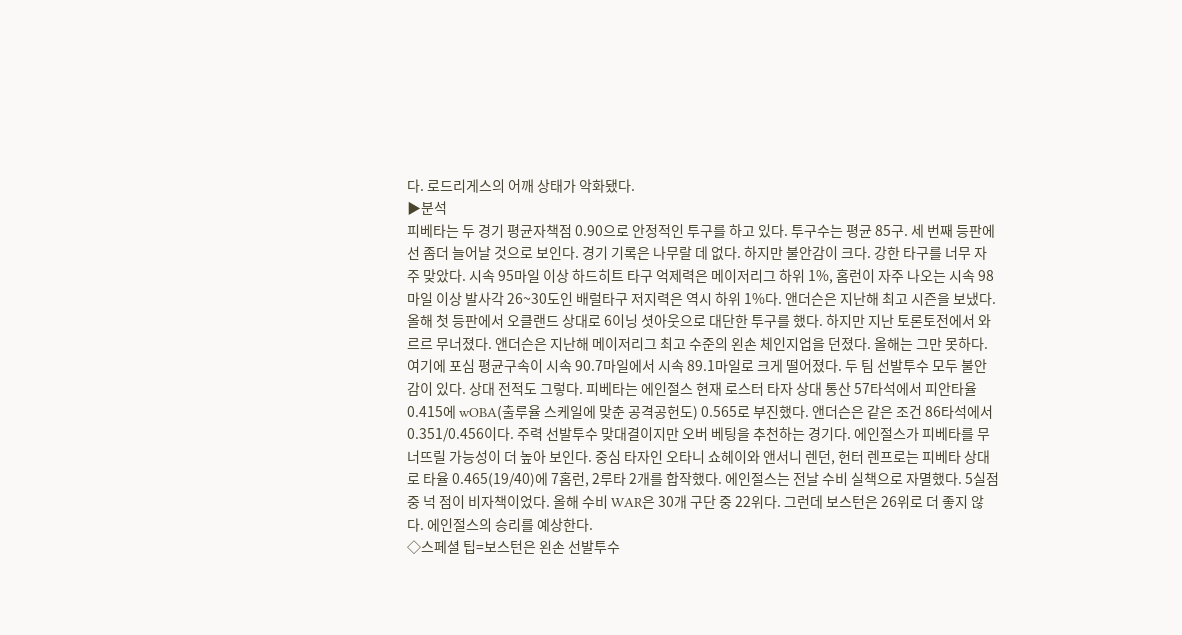다. 로드리게스의 어깨 상태가 악화됐다.
▶분석
피베타는 두 경기 평균자책점 0.90으로 안정적인 투구를 하고 있다. 투구수는 평균 85구. 세 번째 등판에선 좀더 늘어날 것으로 보인다. 경기 기록은 나무랄 데 없다. 하지만 불안감이 크다. 강한 타구를 너무 자주 맞았다. 시속 95마일 이상 하드히트 타구 억제력은 메이저리그 하위 1%, 홈런이 자주 나오는 시속 98마일 이상 발사각 26~30도인 배럴타구 저지력은 역시 하위 1%다. 앤더슨은 지난해 최고 시즌을 보냈다. 올해 첫 등판에서 오클랜드 상대로 6이닝 셧아웃으로 대단한 투구를 했다. 하지만 지난 토론토전에서 와르르 무너졌다. 앤더슨은 지난해 메이저리그 최고 수준의 왼손 체인지업을 던졌다. 올해는 그만 못하다. 여기에 포심 평균구속이 시속 90.7마일에서 시속 89.1마일로 크게 떨어졌다. 두 팀 선발투수 모두 불안감이 있다. 상대 전적도 그렇다. 피베타는 에인절스 현재 로스터 타자 상대 통산 57타석에서 피안타율 0.415에 wOBA(출루율 스케일에 맞춘 공격공헌도) 0.565로 부진했다. 앤더슨은 같은 조건 86타석에서 0.351/0.456이다. 주력 선발투수 맞대결이지만 오버 베팅을 추천하는 경기다. 에인절스가 피베타를 무너뜨릴 가능성이 더 높아 보인다. 중심 타자인 오타니 쇼헤이와 앤서니 렌던, 헌터 렌프로는 피베타 상대로 타율 0.465(19/40)에 7홈런, 2루타 2개를 합작했다. 에인절스는 전날 수비 실책으로 자멸했다. 5실점 중 넉 점이 비자책이었다. 올해 수비 WAR은 30개 구단 중 22위다. 그런데 보스턴은 26위로 더 좋지 않다. 에인절스의 승리를 예상한다.
◇스페셜 팁=보스턴은 왼손 선발투수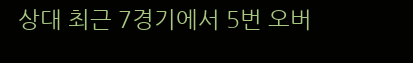상대 최근 7경기에서 5번 오버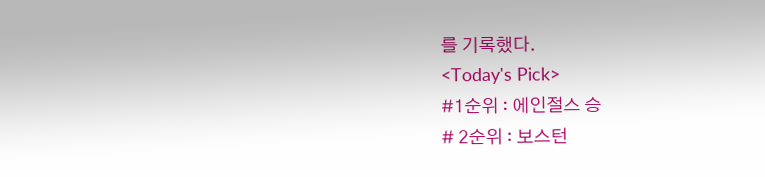를 기록했다.
<Today's Pick>
#1순위 : 에인절스 승
# 2순위 : 보스턴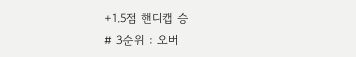+1.5점 핸디캡 승
# 3순위 : 오버